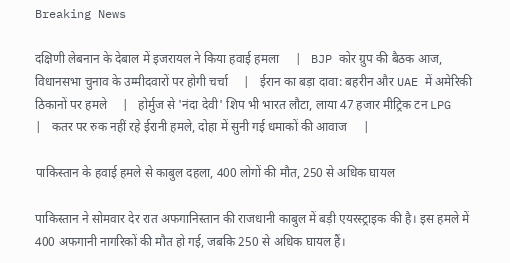Breaking News

दक्षिणी लेबनान के देबाल में इजरायल ने किया हवाई हमला     |   BJP कोर ग्रुप की बैठक आज, विधानसभा चुनाव के उम्मीदवारों पर होगी चर्चा     |   ईरान का बड़ा दावा: बहरीन और UAE में अमेरिकी ठिकानों पर हमले     |   होर्मुज से 'नंदा देवी' शिप भी भारत लौटा, लाया 47 हजार मीट्रिक टन LPG     |   कतर पर रुक नहीं रहे ईरानी हमले, दोहा में सुनी गई धमाकों की आवाज     |

पाकिस्तान के हवाई हमले से काबुल दहला, 400 लोगों की मौत, 250 से अधिक घायल

पाकिस्तान ने सोमवार देर रात अफगानिस्तान की राजधानी काबुल में बड़ी एयरस्ट्राइक की है। इस हमले में 400 अफगानी नागरिकों की मौत हो गई, जबकि 250 से अधिक घायल हैं।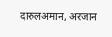दारुलअमान, अरजान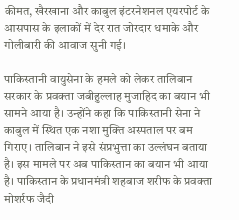कीमत, खैरखाना और काबुल इंटरनेशनल एयरपोर्ट के आसपास के इलाकों में देर रात जोरदार धमाके और गोलीबारी की आवाज सुनी गई।

पाकिस्तानी वायुसेना के हमले को लेकर तालिबान सरकार के प्रवक्ता जबीहुल्लाह मुजाहिद का बयान भी सामने आया है। उन्होंने कहा कि पाकिस्तानी सेना ने काबुल में स्थित एक नशा मुक्ति अस्पताल पर बम गिराए। तालिबान ने इसे संप्रभुत्ता का उल्लंघन बताया है। इस मामले पर अब पाकिस्तान का बयान भी आया है। पाकिस्तान के प्रधानमंत्री शहबाज शरीफ के प्रवक्ता मोशर्रफ जैदी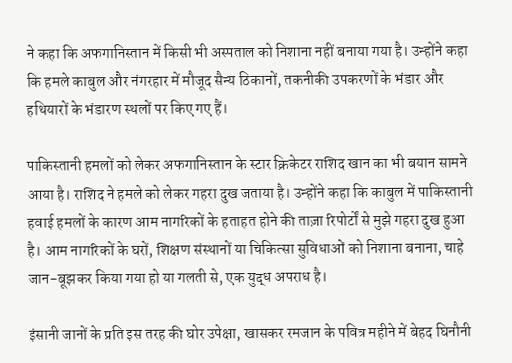ने कहा कि अफगानिस्तान में किसी भी अस्पताल को निशाना नहीं बनाया गया है। उन्होंने कहा कि हमले काबुल और नंगरहार में मौजूद सैन्य ठिकानों, तकनीकी उपकरणों के भंडार और हथियारों के भंडारण स्थलों पर किए गए हैं।

पाकिस्तानी हमलों को लेकर अफगानिस्तान के स्टार क्रिकेटर राशिद खान का भी बयान सामने आया है। राशिद ने हमले को लेकर गहरा दुख जताया है। उन्होंने कहा कि काबुल में पाकिस्तानी हवाई हमलों के कारण आम नागरिकों के हताहत होने की ताज़ा रिपोर्टों से मुझे गहरा दुख हुआ है। आम नागरिकों के घरों, शिक्षण संस्थानों या चिकित्सा सुविधाओं को निशाना बनाना, चाहे जान-बूझकर किया गया हो या गलती से, एक युद्ध अपराध है।

इंसानी जानों के प्रति इस तरह की घोर उपेक्षा, खासकर रमजान के पवित्र महीने में बेहद घिनौनी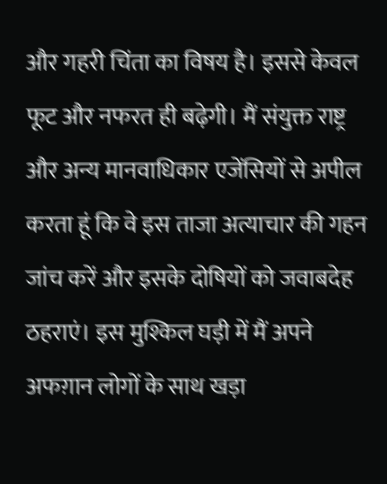और गहरी चिंता का विषय है। इससे केवल फूट और नफरत ही बढ़ेगी। मैं संयुक्त राष्ट्र और अन्य मानवाधिकार एजेंसियों से अपील करता हूं कि वे इस ताजा अत्याचार की गहन जांच करें और इसके दोषियों को जवाबदेह ठहराएं। इस मुश्किल घड़ी में मैं अपने अफग़ान लोगों के साथ खड़ा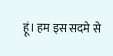हूं। हम इस सदमे से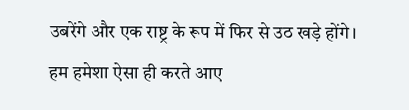उबरेंगे और एक राष्ट्र के रूप में फिर से उठ खड़े होंगे। हम हमेशा ऐसा ही करते आए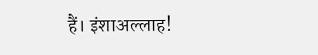हैं। इंशाअल्लाह!